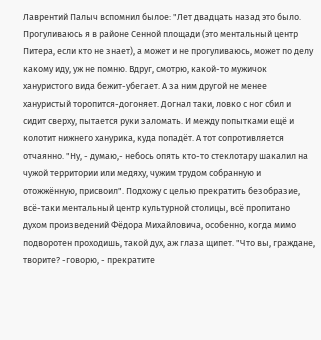Лаврентий Палыч вспомнил былое: "Лет двадцать назад это было. Прогуливаюсь я в районе Сенной площади (это ментальный центр Питера, если кто не знает), а может и не прогуливаюсь, может по делу какому иду, уж не помню. Вдруг, смотрю, какой-то мужичок хануристого вида бежит-убегает. А за ним другой не менее хануристый торопится-догоняет. Догнал таки, ловко с ног сбил и сидит сверху, пытается руки заломать. И между попытками ещё и колотит нижнего ханурика, куда попадёт. А тот сопротивляется отчаянно. "Ну, - думаю,- небось опять кто-то стеклотару шакалил на чужой территории или медяху, чужим трудом собранную и отожжённую, присвоил". Подхожу с целью прекратить безобразие, всё-таки ментальный центр культурной столицы, всё пропитано духом произведений Фёдора Михайловича, особенно, когда мимо подворотен проходишь, такой дух, аж глаза щипет. "Что вы, граждане, творите? -говорю, - прекратите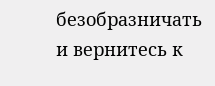безобразничать и вернитесь к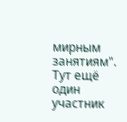мирным занятиям". Тут ещё один участник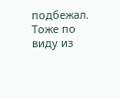подбежал. Тоже по виду из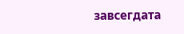завсегдата